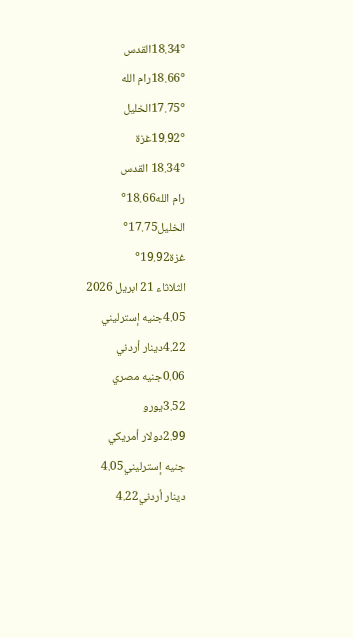18.34°القدس
18.66°رام الله
17.75°الخليل
19.92°غزة
18.34° القدس
رام الله18.66°
الخليل17.75°
غزة19.92°
الثلاثاء 21 ابريل 2026
4.05جنيه إسترليني
4.22دينار أردني
0.06جنيه مصري
3.52يورو
2.99دولار أمريكي
جنيه إسترليني4.05
دينار أردني4.22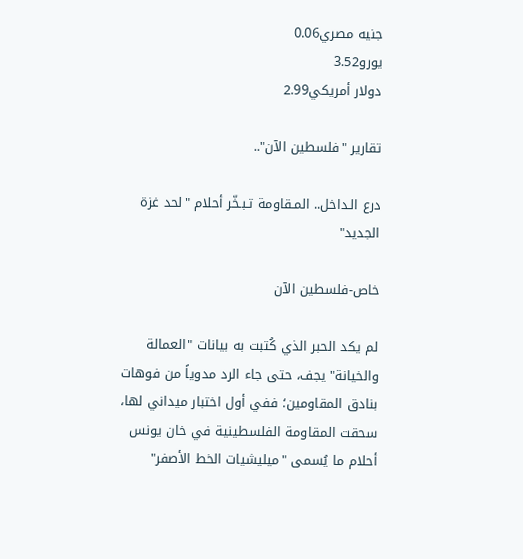جنيه مصري0.06
يورو3.52
دولار أمريكي2.99

تقارير "فلسطين الآن"..

درع الـداخل.. المـقاومة تـبـخّر أحلام "لحد غزة الجديد"

خاص-فلسطين الآن

لم يكد الحبر الذي كُتبت به بيانات "العمالة والخيانة" يجف، حتى جاء الرد مدوياً من فوهات بنادق المقاومين؛ ففي أول اختبار ميداني لها، سحقت المقاومة الفلسطينية في خان يونس أحلام ما يُسمى "ميليشيات الخط الأصفر"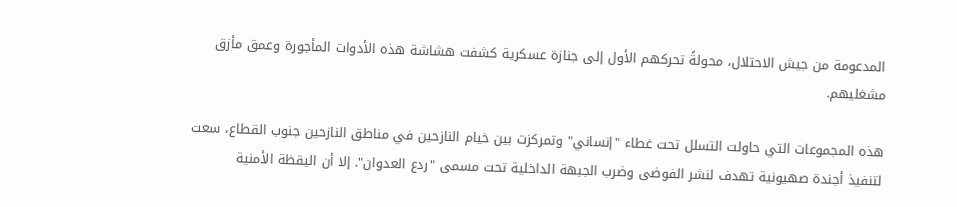المدعومة من جيش الاحتلال، محولةً تحركهم الأول إلى جنازة عسكرية كشفت هشاشة هذه الأدوات المأجورة وعمق مأزق مشغليهم.

هذه المجموعات التي حاولت التسلل تحت غطاء "إنساني" وتمركزت بين خيام النازحين في مناطق النازحين جنوب القطاع، سعت لتنفيذ أجندة صهيونية تهدف لنشر الفوضى وضرب الجبهة الداخلية تحت مسمى "ردع العدوان". إلا أن اليقظة الأمنية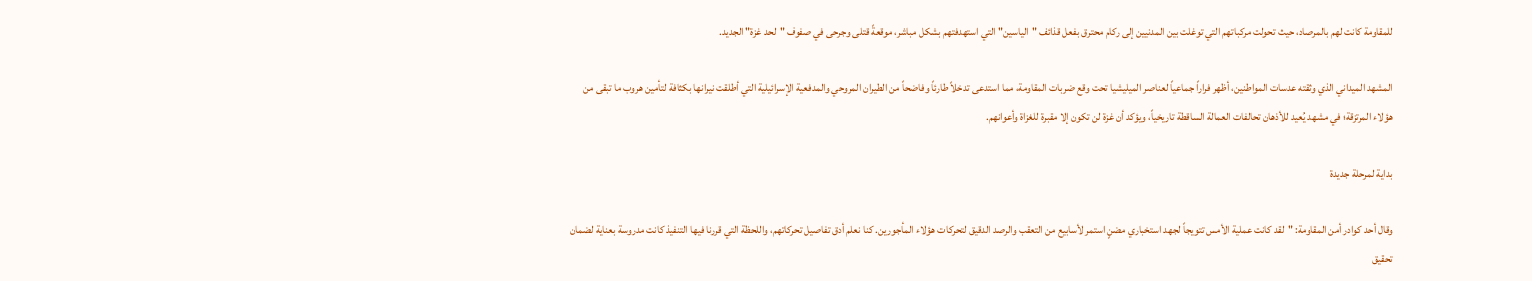للمقاومة كانت لهم بالمرصاد، حيث تحولت مركباتهم التي توغلت بين المدنيين إلى ركام محترق بفعل قذائف "الياسين" التي استهدفتهم بشكل مباشر، موقعةً قتلى وجرحى في صفوف "لحد غزة" الجديد.

المشهد الميداني الذي وثقته عدسات المواطنين، أظهر فراراً جماعياً لعناصر الميليشيا تحت وقع ضربات المقاومة، مما استدعى تدخلاً طارئاً وفاضحاً من الطيران المروحي والمدفعية الإسرائيلية التي أطلقت نيرانها بكثافة لتأمين هروب ما تبقى من هؤلاء المرتزقة؛ في مشهد يُعيد للأذهان تحالفات العمالة الساقطة تاريخياً، ويؤكد أن غزة لن تكون إلا مقبرة للغزاة وأعوانهم.

بداية لمرحلة جديدة

وقال أحد كوادر أمن المقاومة: "لقد كانت عملية الأمس تتويجاً لجهد استخباري مضنٍ استمر لأسابيع من التعقب والرصد الدقيق لتحركات هؤلاء المأجورين. كنا نعلم أدق تفاصيل تحركاتهم، واللحظة التي قررنا فيها التنفيذ كانت مدروسة بعناية لضمان تحقيق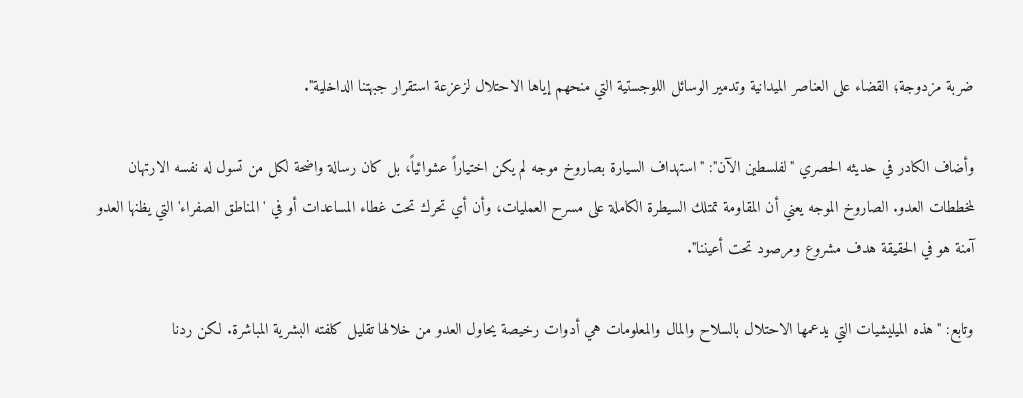ضربة مزدوجة؛ القضاء على العناصر الميدانية وتدمير الوسائل اللوجستية التي منحهم إياها الاحتلال لزعزعة استقرار جبهتنا الداخلية".

وأضاف الكادر في حديثه الحصري "لفلسطين الآن": "استهداف السيارة بصاروخ موجه لم يكن اختياراً عشوائياً، بل كان رسالة واضحة لكل من تسول له نفسه الارتهان لمخططات العدو. الصاروخ الموجه يعني أن المقاومة تمتلك السيطرة الكاملة على مسرح العمليات، وأن أي تحرك تحت غطاء المساعدات أو في 'المناطق الصفراء' التي يظنها العدو آمنة هو في الحقيقة هدف مشروع ومرصود تحت أعيننا".

وتابع: "هذه الميليشيات التي يدعمها الاحتلال بالسلاح والمال والمعلومات هي أدوات رخيصة يحاول العدو من خلالها تقليل كلفته البشرية المباشرة. لكن ردنا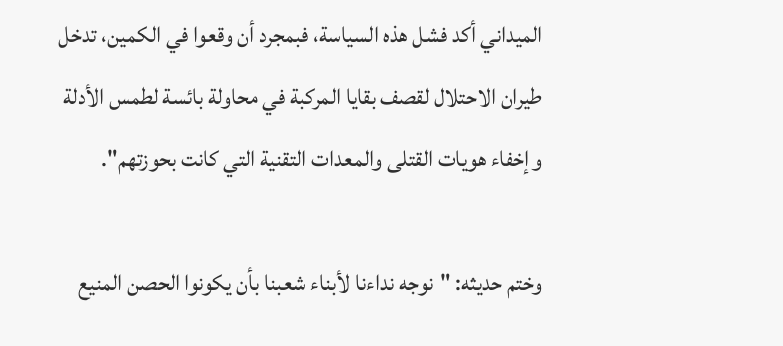الميداني أكد فشل هذه السياسة، فبمجرد أن وقعوا في الكمين، تدخل طيران الاحتلال لقصف بقايا المركبة في محاولة بائسة لطمس الأدلة وإخفاء هويات القتلى والمعدات التقنية التي كانت بحوزتهم".

وختم حديثه: "نوجه نداءنا لأبناء شعبنا بأن يكونوا الحصن المنيع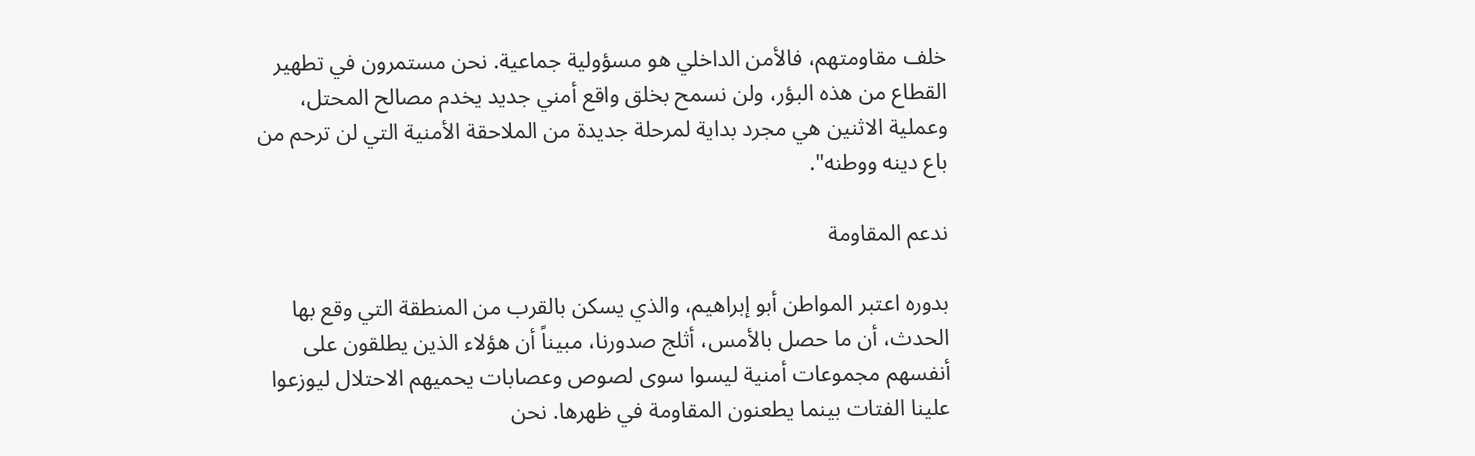خلف مقاومتهم، فالأمن الداخلي هو مسؤولية جماعية. نحن مستمرون في تطهير القطاع من هذه البؤر، ولن نسمح بخلق واقع أمني جديد يخدم مصالح المحتل، وعملية الاثنين هي مجرد بداية لمرحلة جديدة من الملاحقة الأمنية التي لن ترحم من باع دينه ووطنه".

ندعم المقاومة

بدوره اعتبر المواطن أبو إبراهيم، والذي يسكن بالقرب من المنطقة التي وقع بها الحدث، أن ما حصل بالأمس، أثلج صدورنا، مبيناً أن هؤلاء الذين يطلقون على أنفسهم مجموعات أمنية ليسوا سوى لصوص وعصابات يحميهم الاحتلال ليوزعوا علينا الفتات بينما يطعنون المقاومة في ظهرها. نحن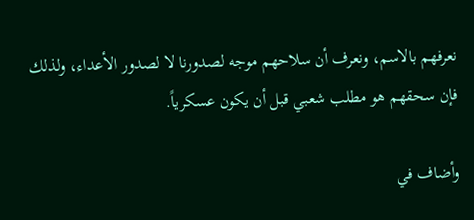نعرفهم بالاسم، ونعرف أن سلاحهم موجه لصدورنا لا لصدور الأعداء، ولذلك فإن سحقهم هو مطلب شعبي قبل أن يكون عسكرياً.

وأضاف في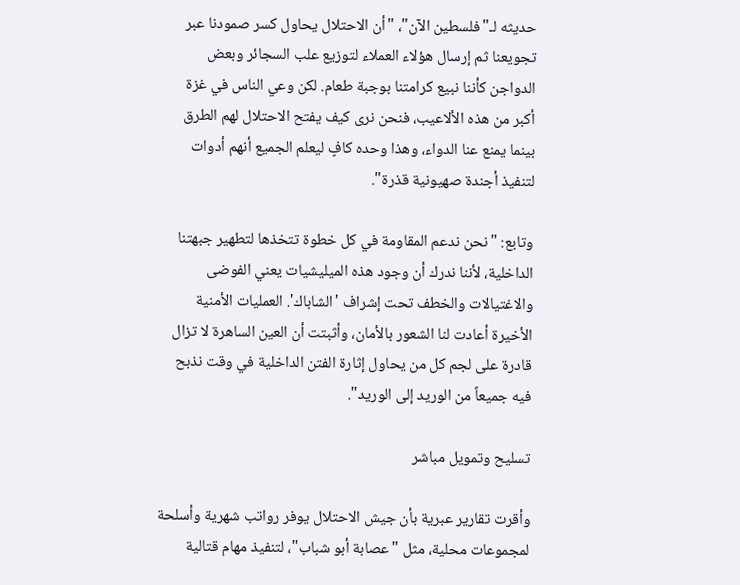حديثه لـ"فلسطين الآن"، "أن الاحتلال يحاول كسر صمودنا عبر تجويعنا ثم إرسال هؤلاء العملاء لتوزيع علب السجائر وبعض الدواجن كأننا نبيع كرامتنا بوجبة طعام. لكن وعي الناس في غزة أكبر من هذه الألاعيب، فنحن نرى كيف يفتح الاحتلال لهم الطرق بينما يمنع عنا الدواء، وهذا وحده كافٍ ليعلم الجميع أنهم أدوات لتنفيذ أجندة صهيونية قذرة".

وتابع: "نحن ندعم المقاومة في كل خطوة تتخذها لتطهير جبهتنا الداخلية، لأننا ندرك أن وجود هذه الميليشيات يعني الفوضى والاغتيالات والخطف تحت إشراف 'الشاباك'. العمليات الأمنية الأخيرة أعادت لنا الشعور بالأمان، وأثبتت أن العين الساهرة لا تزال قادرة على لجم كل من يحاول إثارة الفتن الداخلية في وقت نذبح فيه جميعاً من الوريد إلى الوريد".

تسليح وتمويل مباشر

وأقرت تقارير عبرية بأن جيش الاحتلال يوفر رواتب شهرية وأسلحة لمجموعات محلية، مثل "عصابة أبو شباب"، لتنفيذ مهام قتالية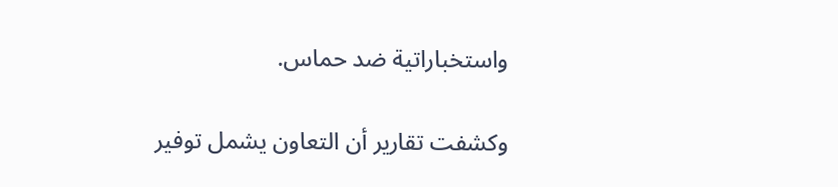واستخباراتية ضد حماس.

وكشفت تقارير أن التعاون يشمل توفير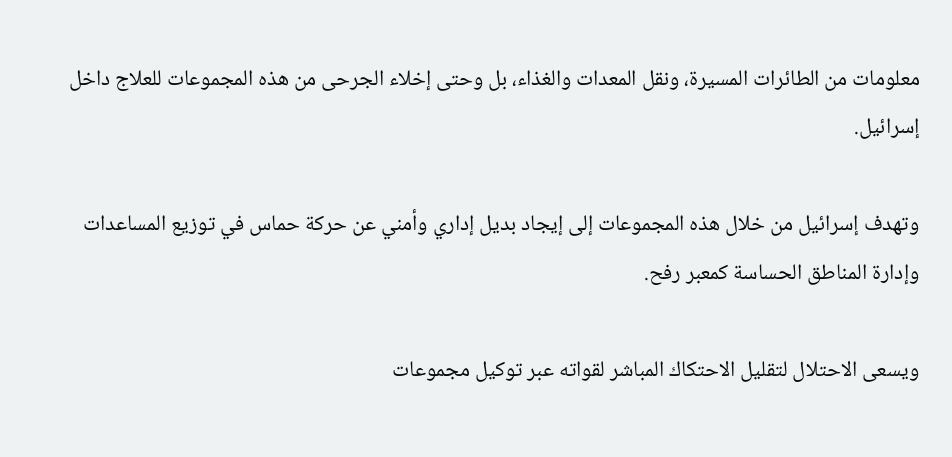معلومات من الطائرات المسيرة، ونقل المعدات والغذاء، بل وحتى إخلاء الجرحى من هذه المجموعات للعلاج داخل إسرائيل.

وتهدف إسرائيل من خلال هذه المجموعات إلى إيجاد بديل إداري وأمني عن حركة حماس في توزيع المساعدات وإدارة المناطق الحساسة كمعبر رفح.

ويسعى الاحتلال لتقليل الاحتكاك المباشر لقواته عبر توكيل مجموعات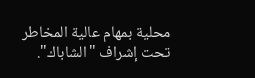محلية بمهام عالية المخاطر تحت إشراف "الشاباك".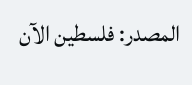المصدر: فلسطين الآن